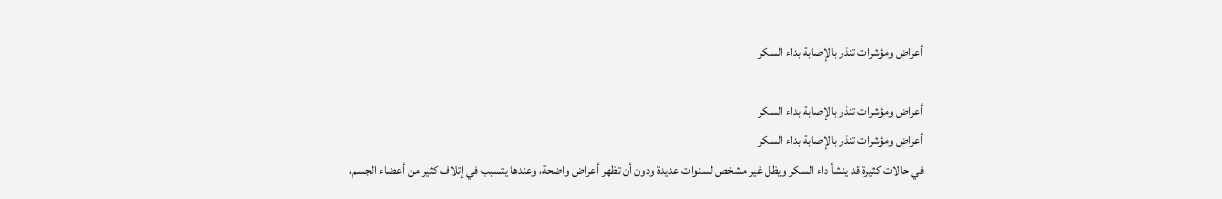أعراض ومؤشرات تنذر بالإصابة بداء السكر

أعراض ومؤشرات تنذر بالإصابة بداء السكر
أعراض ومؤشرات تنذر بالإصابة بداء السكر
في حالات كثيرة قد ينشأ داء السكر ويظل غير مشخص لسنوات عديدة ودون أن تظهر أعراض واضحة، وعندها يتسبب في إتلاف كثير من أعضاء الجسم،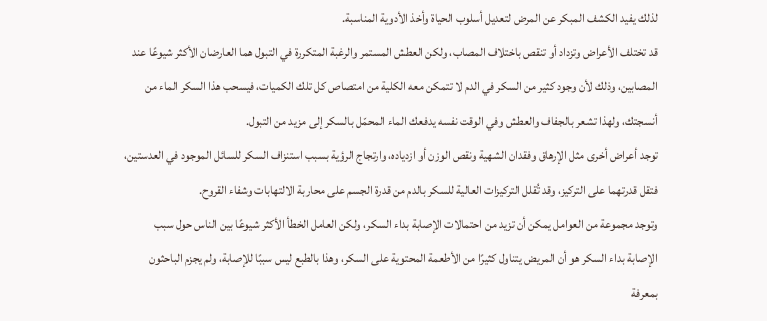لذلك يفيد الكشف المبكر عن المرض لتعديل أسلوب الحياة وأخذ الأدوية المناسبة.
قد تختلف الأعراض وتزداد أو تنقص باختلاف المصاب، ولكن العطش المستمر والرغبة المتكررة في التبول هما العارضان الأكثر شيوعًا عند المصابين، وذلك لأن وجود كثير من السكر في الدم لا تتمكن معه الكلية من امتصاص كل تلك الكميات، فيسحب هذا السكر الماء من أنسجتك، ولهذا تشعر بالجفاف والعطش وفي الوقت نفسه يدفعك الماء المحمّل بالسكر إلى مزيد من التبول.
توجد أعراض أخرى مثل الإرهاق وفقدان الشهية ونقص الوزن أو ازدياده، وارتجاج الرؤية بسبب استنزاف السكر للسائل الموجود في العدستين، فتقل قدرتهما على التركيز، وقد تُقلل التركيزات العالية للسكر بالدم من قدرة الجسم على محاربة الالتهابات وشفاء القروح.
وتوجد مجموعة من العوامل يمكن أن تزيد من احتمالات الإصابة بداء السكر، ولكن العامل الخطأ الأكثر شيوعًا بين الناس حول سبب الإصابة بداء السكر هو أن المريض يتناول كثيرًا من الأطعمة المحتوية على السكر، وهذا بالطبع ليس سببًا للإصابة، ولم يجزم الباحثون بمعرفة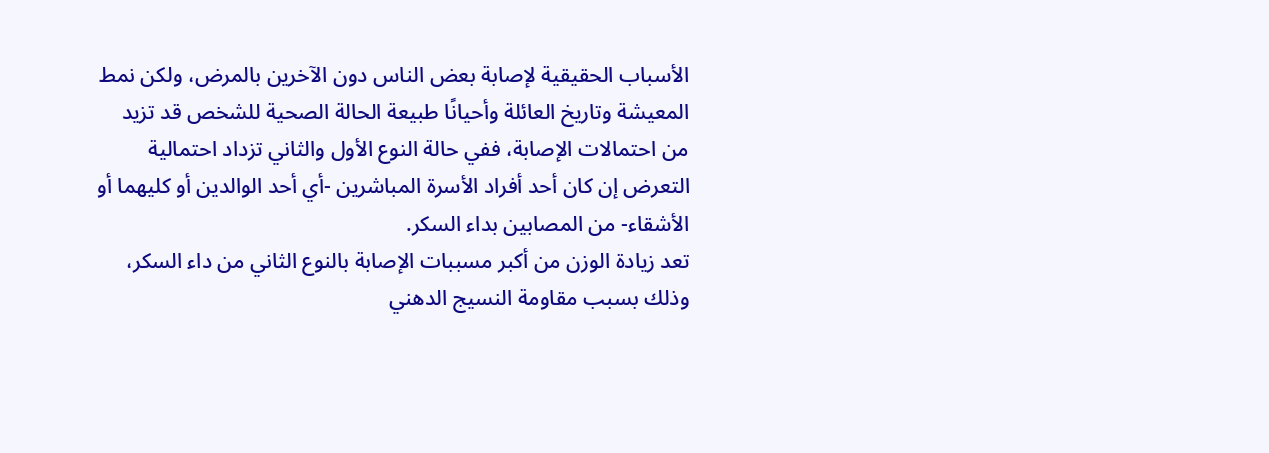الأسباب الحقيقية لإصابة بعض الناس دون الآخرين بالمرض، ولكن نمط المعيشة وتاريخ العائلة وأحيانًا طبيعة الحالة الصحية للشخص قد تزيد من احتمالات الإصابة، ففي حالة النوع الأول والثاني تزداد احتمالية التعرض إن كان أحد أفراد الأسرة المباشرين -أي أحد الوالدين أو كليهما أو الأشقاء- من المصابين بداء السكر.
تعد زيادة الوزن من أكبر مسببات الإصابة بالنوع الثاني من داء السكر، وذلك بسبب مقاومة النسيج الدهني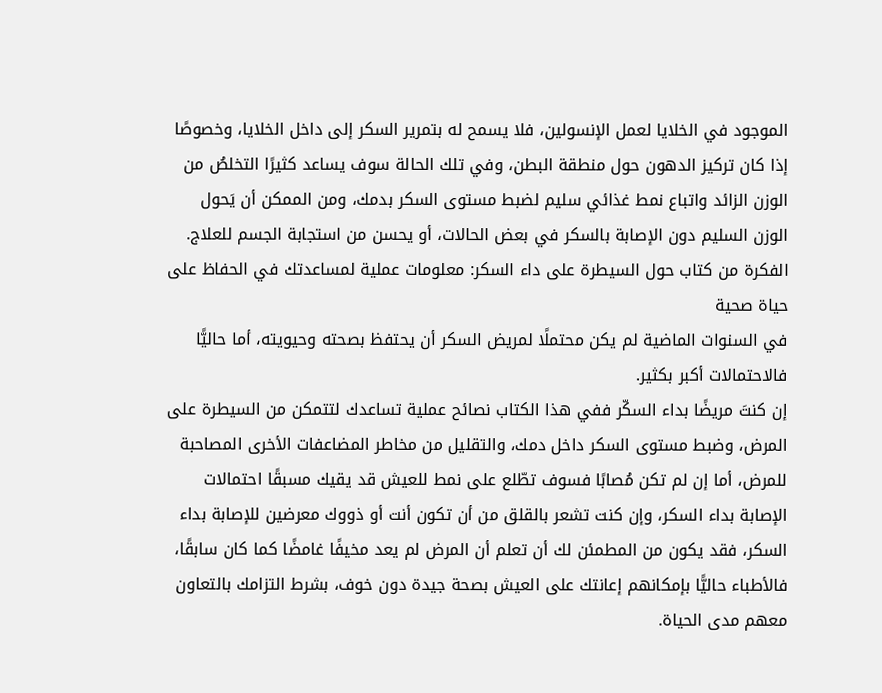الموجود في الخلايا لعمل الإنسولين، فلا يسمح له بتمرير السكر إلى داخل الخلايا، وخصوصًا إذا كان تركيز الدهون حول منطقة البطن، وفي تلك الحالة سوف يساعد كثيرًا التخلصُ من الوزن الزائد واتباع نمط غذائي سليم لضبط مستوى السكر بدمك، ومن الممكن أن يَحول الوزن السليم دون الإصابة بالسكر في بعض الحالات، أو يحسن من استجابة الجسم للعلاج.
الفكرة من كتاب حول السيطرة على داء السكر: معلومات عملية لمساعدتك في الحفاظ على حياة صحية
في السنوات الماضية لم يكن محتملًا لمريض السكر أن يحتفظ بصحته وحيويته، أما حاليًّا فالاحتمالات أكبر بكثير.
إن كنتَ مريضًا بداء السكّر ففي هذا الكتاب نصائح عملية تساعدك لتتمكن من السيطرة على المرض، وضبط مستوى السكر داخل دمك، والتقليل من مخاطر المضاعفات الأخرى المصاحبة للمرض، أما إن لم تكن مُصابًا فسوف تطّلع على نمط للعيش قد يقيك مسبقًا احتمالات الإصابة بداء السكر، وإن كنت تشعر بالقلق من أن تكون أنت أو ذووك معرضين للإصابة بداء السكر، فقد يكون من المطمئن لك أن تعلم أن المرض لم يعد مخيفًا غامضًا كما كان سابقًا، فالأطباء حاليًّا بإمكانهم إعانتك على العيش بصحة جيدة دون خوف، بشرط التزامك بالتعاون معهم مدى الحياة.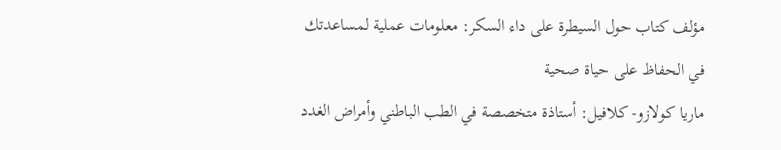مؤلف كتاب حول السيطرة على داء السكر: معلومات عملية لمساعدتك في الحفاظ على حياة صحية
ماريا كولازو- كلافيل: أستاذة متخصصة في الطب الباطني وأمراض الغدد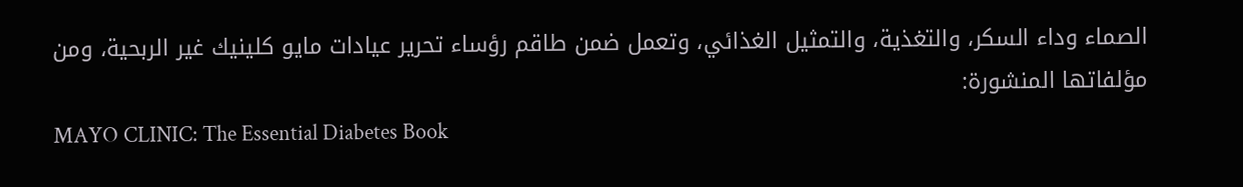الصماء وداء السكر، والتغذية، والتمثيل الغذائي، وتعمل ضمن طاقم رؤساء تحرير عيادات مايو كلينيك غير الربحية، ومن مؤلفاتها المنشورة:
MAYO CLINIC: The Essential Diabetes Book